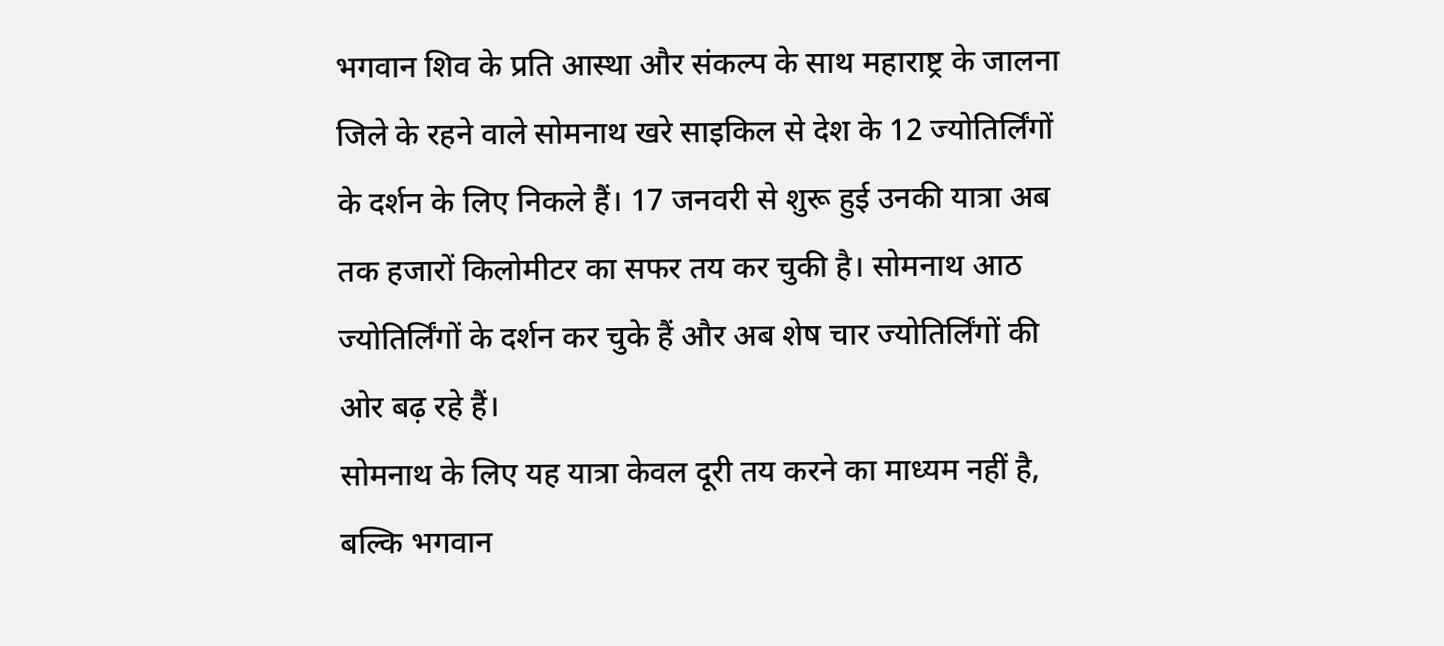भगवान शिव के प्रति आस्था और संकल्प के साथ महाराष्ट्र के जालना जिले के रहने वाले सोमनाथ खरे साइकिल से देश के 12 ज्योतिर्लिंगों के दर्शन के लिए निकले हैं। 17 जनवरी से शुरू हुई उनकी यात्रा अब तक हजारों किलोमीटर का सफर तय कर चुकी है। सोमनाथ आठ ज्योतिर्लिंगों के दर्शन कर चुके हैं और अब शेष चार ज्योतिर्लिंगों की ओर बढ़ रहे हैं।
सोमनाथ के लिए यह यात्रा केवल दूरी तय करने का माध्यम नहीं है, बल्कि भगवान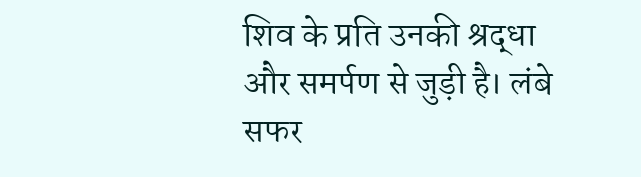शिव के प्रति उनकी श्रद्धा और समर्पण से जुड़ी है। लंबे सफर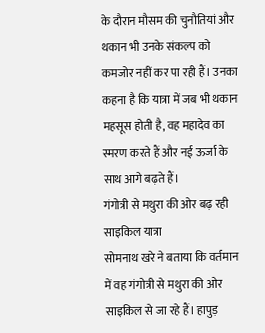के दौरान मौसम की चुनौतियां और थकान भी उनके संकल्प को कमजोर नहीं कर पा रही हैं। उनका कहना है कि यात्रा में जब भी थकान महसूस होती है, वह महादेव का स्मरण करते हैं और नई ऊर्जा के साथ आगे बढ़ते हैं।
गंगोत्री से मथुरा की ओर बढ़ रही साइकिल यात्रा
सोमनाथ खरे ने बताया कि वर्तमान में वह गंगोत्री से मथुरा की ओर साइकिल से जा रहे हैं। हापुड़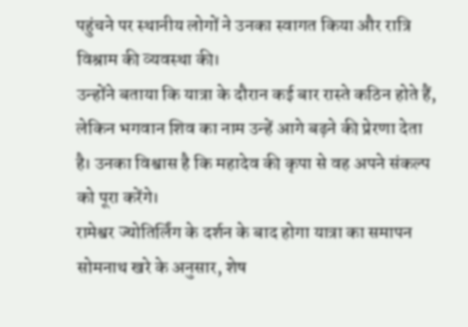पहुंचने पर स्थानीय लोगों ने उनका स्वागत किया और रात्रि विश्राम की व्यवस्था की।
उन्होंने बताया कि यात्रा के दौरान कई बार रास्ते कठिन होते हैं, लेकिन भगवान शिव का नाम उन्हें आगे बढ़ने की प्रेरणा देता है। उनका विश्वास है कि महादेव की कृपा से वह अपने संकल्प को पूरा करेंगे।
रामेश्वर ज्योतिर्लिंग के दर्शन के बाद होगा यात्रा का समापन
सोमनाथ खरे के अनुसार, शेष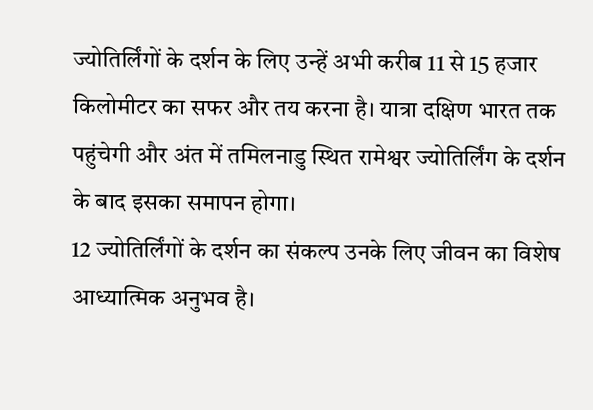ज्योतिर्लिंगों के दर्शन के लिए उन्हें अभी करीब 11 से 15 हजार किलोमीटर का सफर और तय करना है। यात्रा दक्षिण भारत तक पहुंचेगी और अंत में तमिलनाडु स्थित रामेश्वर ज्योतिर्लिंग के दर्शन के बाद इसका समापन होगा।
12 ज्योतिर्लिंगों के दर्शन का संकल्प उनके लिए जीवन का विशेष आध्यात्मिक अनुभव है।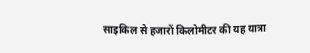साइकिल से हजारों किलोमीटर की यह यात्रा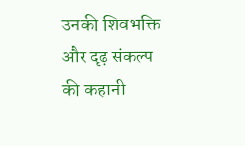उनकी शिवभक्ति और दृढ़ संकल्प की कहानी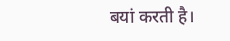बयां करती है।